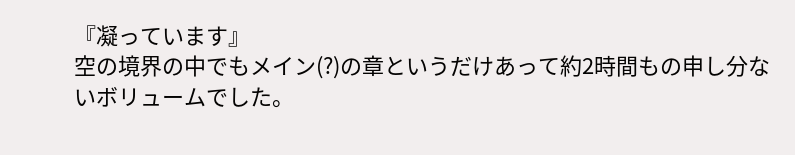『凝っています』
空の境界の中でもメイン(?)の章というだけあって約2時間もの申し分ないボリュームでした。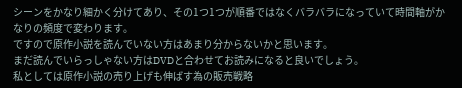シーンをかなり細かく分けてあり、その1つ1つが順番ではなくバラバラになっていて時間軸がかなりの頻度で変わります。
ですので原作小説を読んでいない方はあまり分からないかと思います。
まだ読んでいらっしゃない方はDVDと合わせてお読みになると良いでしょう。
私としては原作小説の売り上げも伸ばす為の販売戦略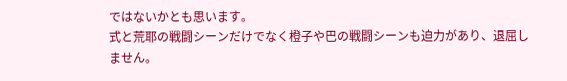ではないかとも思います。
式と荒耶の戦闘シーンだけでなく橙子や巴の戦闘シーンも迫力があり、退屈しません。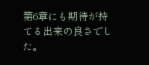第6章にも期待が持てる出来の良さでした。